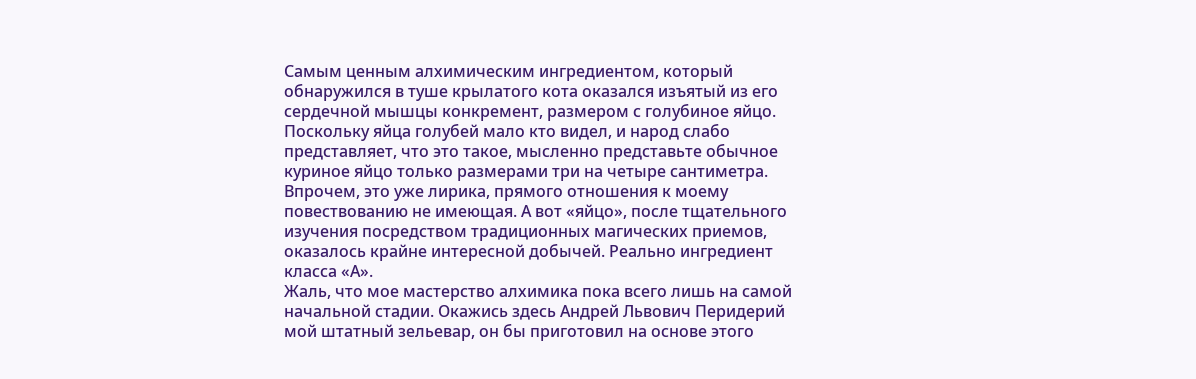Самым ценным алхимическим ингредиентом, который обнаружился в туше крылатого кота оказался изъятый из его сердечной мышцы конкремент, размером с голубиное яйцо. Поскольку яйца голубей мало кто видел, и народ слабо представляет, что это такое, мысленно представьте обычное куриное яйцо только размерами три на четыре сантиметра. Впрочем, это уже лирика, прямого отношения к моему повествованию не имеющая. А вот «яйцо», после тщательного изучения посредством традиционных магических приемов, оказалось крайне интересной добычей. Реально ингредиент класса «А».
Жаль, что мое мастерство алхимика пока всего лишь на самой начальной стадии. Окажись здесь Андрей Львович Перидерий мой штатный зельевар, он бы приготовил на основе этого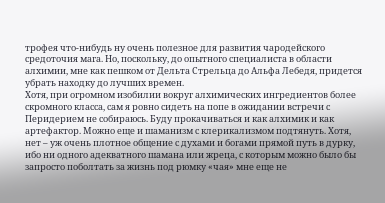трофея что-нибудь ну очень полезное для развития чародейского средоточия мага. Но, поскольку, до опытного специалиста в области алхимии, мне как пешком от Дельта Стрельца до Альфа Лебедя, придется убрать находку до лучших времен.
Хотя, при огромном изобилии вокруг алхимических ингредиентов более скромного класса, сам я ровно сидеть на попе в ожидании встречи с Перидерием не собираюсь. Буду прокачиваться и как алхимик и как артефактор. Можно еще и шаманизм с клерикализмом подтянуть. Хотя, нет – уж очень плотное общение с духами и богами прямой путь в дурку, ибо ни одного адекватного шамана или жреца, с которым можно было бы запросто поболтать за жизнь под рюмку «чая» мне еще не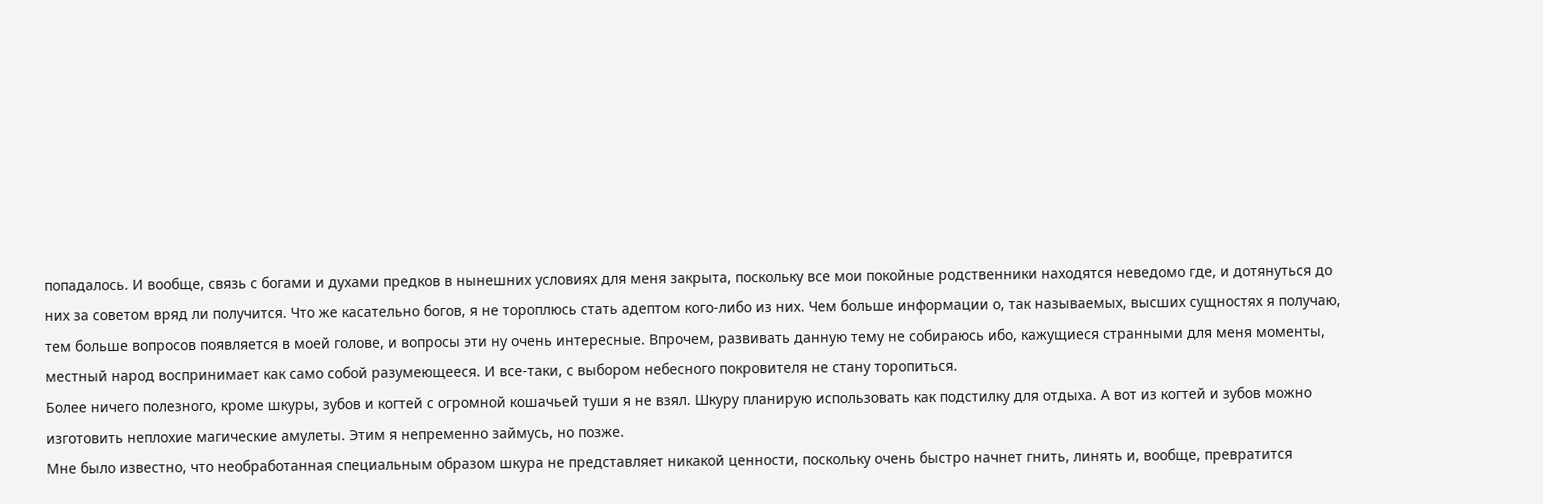попадалось. И вообще, связь с богами и духами предков в нынешних условиях для меня закрыта, поскольку все мои покойные родственники находятся неведомо где, и дотянуться до них за советом вряд ли получится. Что же касательно богов, я не тороплюсь стать адептом кого-либо из них. Чем больше информации о, так называемых, высших сущностях я получаю, тем больше вопросов появляется в моей голове, и вопросы эти ну очень интересные. Впрочем, развивать данную тему не собираюсь ибо, кажущиеся странными для меня моменты, местный народ воспринимает как само собой разумеющееся. И все-таки, с выбором небесного покровителя не стану торопиться.
Более ничего полезного, кроме шкуры, зубов и когтей с огромной кошачьей туши я не взял. Шкуру планирую использовать как подстилку для отдыха. А вот из когтей и зубов можно изготовить неплохие магические амулеты. Этим я непременно займусь, но позже.
Мне было известно, что необработанная специальным образом шкура не представляет никакой ценности, поскольку очень быстро начнет гнить, линять и, вообще, превратится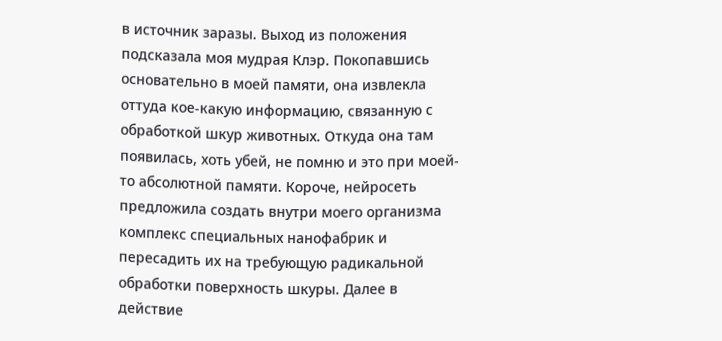в источник заразы. Выход из положения подсказала моя мудрая Клэр. Покопавшись основательно в моей памяти, она извлекла оттуда кое-какую информацию, связанную с обработкой шкур животных. Откуда она там появилась, хоть убей, не помню и это при моей-то абсолютной памяти. Короче, нейросеть предложила создать внутри моего организма комплекс специальных нанофабрик и пересадить их на требующую радикальной обработки поверхность шкуры. Далее в действие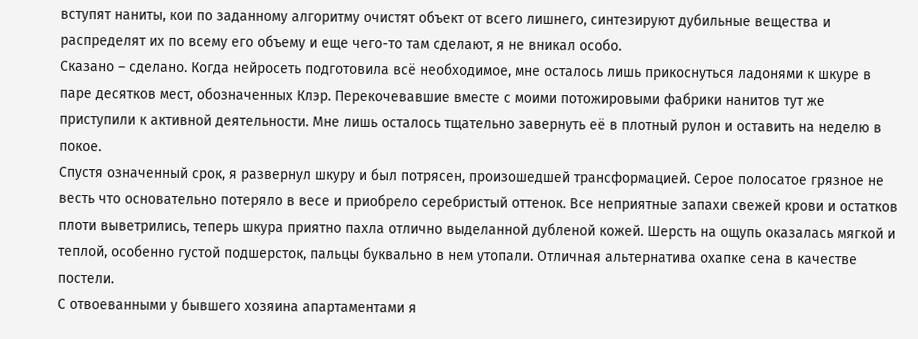вступят наниты, кои по заданному алгоритму очистят объект от всего лишнего, синтезируют дубильные вещества и распределят их по всему его объему и еще чего-то там сделают, я не вникал особо.
Сказано – сделано. Когда нейросеть подготовила всё необходимое, мне осталось лишь прикоснуться ладонями к шкуре в паре десятков мест, обозначенных Клэр. Перекочевавшие вместе с моими потожировыми фабрики нанитов тут же приступили к активной деятельности. Мне лишь осталось тщательно завернуть её в плотный рулон и оставить на неделю в покое.
Спустя означенный срок, я развернул шкуру и был потрясен, произошедшей трансформацией. Серое полосатое грязное не весть что основательно потеряло в весе и приобрело серебристый оттенок. Все неприятные запахи свежей крови и остатков плоти выветрились, теперь шкура приятно пахла отлично выделанной дубленой кожей. Шерсть на ощупь оказалась мягкой и теплой, особенно густой подшерсток, пальцы буквально в нем утопали. Отличная альтернатива охапке сена в качестве постели.
С отвоеванными у бывшего хозяина апартаментами я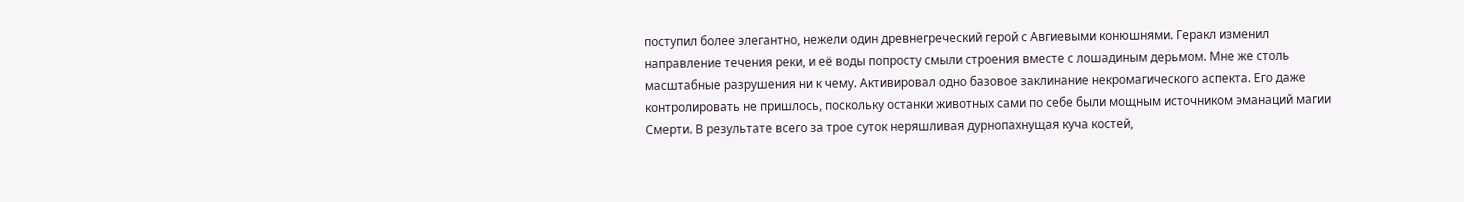поступил более элегантно, нежели один древнегреческий герой с Авгиевыми конюшнями. Геракл изменил направление течения реки, и её воды попросту смыли строения вместе с лошадиным дерьмом. Мне же столь масштабные разрушения ни к чему. Активировал одно базовое заклинание некромагического аспекта. Его даже контролировать не пришлось, поскольку останки животных сами по себе были мощным источником эманаций магии Смерти. В результате всего за трое суток неряшливая дурнопахнущая куча костей,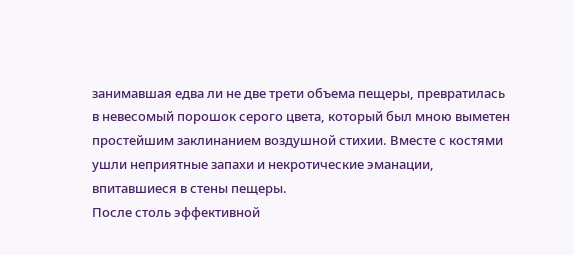занимавшая едва ли не две трети объема пещеры, превратилась в невесомый порошок серого цвета, который был мною выметен простейшим заклинанием воздушной стихии. Вместе с костями ушли неприятные запахи и некротические эманации, впитавшиеся в стены пещеры.
После столь эффективной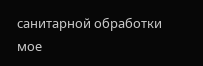санитарной обработки мое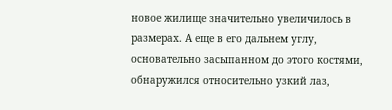новое жилище значительно увеличилось в размерах. А еще в его дальнем углу, основательно засыпанном до этого костями, обнаружился относительно узкий лаз,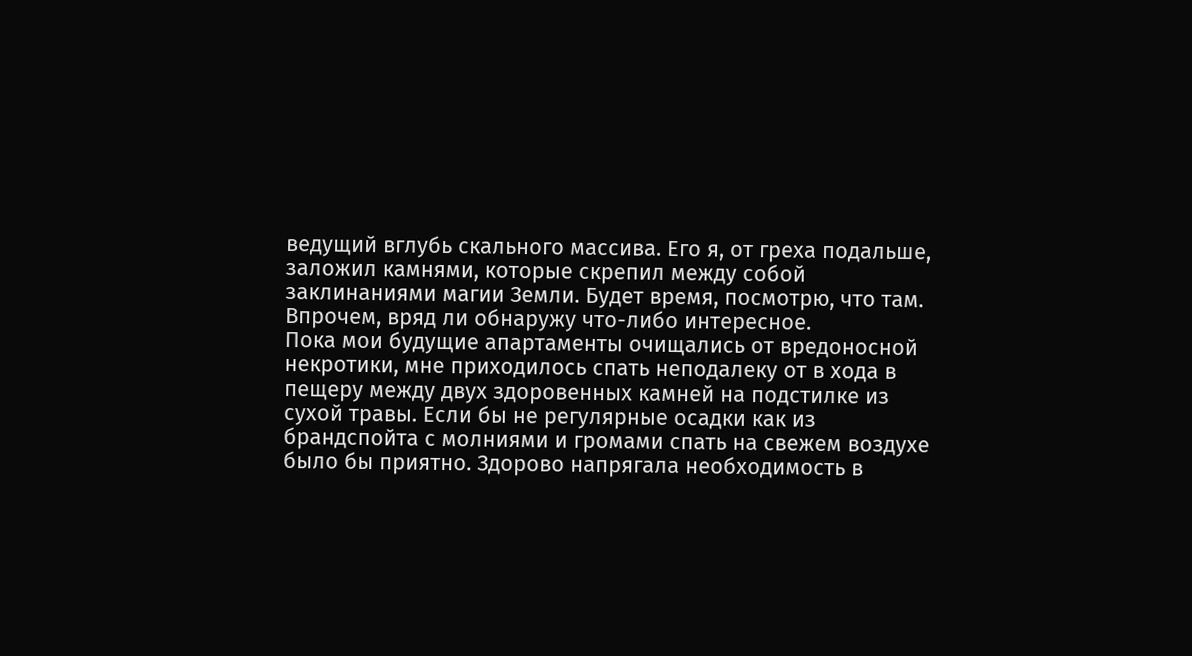ведущий вглубь скального массива. Его я, от греха подальше, заложил камнями, которые скрепил между собой заклинаниями магии Земли. Будет время, посмотрю, что там. Впрочем, вряд ли обнаружу что-либо интересное.
Пока мои будущие апартаменты очищались от вредоносной некротики, мне приходилось спать неподалеку от в хода в пещеру между двух здоровенных камней на подстилке из сухой травы. Если бы не регулярные осадки как из брандспойта с молниями и громами спать на свежем воздухе было бы приятно. Здорово напрягала необходимость в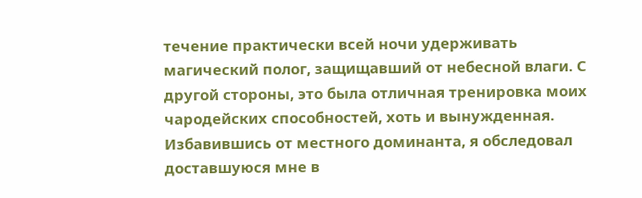течение практически всей ночи удерживать магический полог, защищавший от небесной влаги. С другой стороны, это была отличная тренировка моих чародейских способностей, хоть и вынужденная.
Избавившись от местного доминанта, я обследовал доставшуюся мне в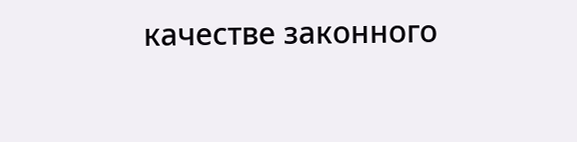качестве законного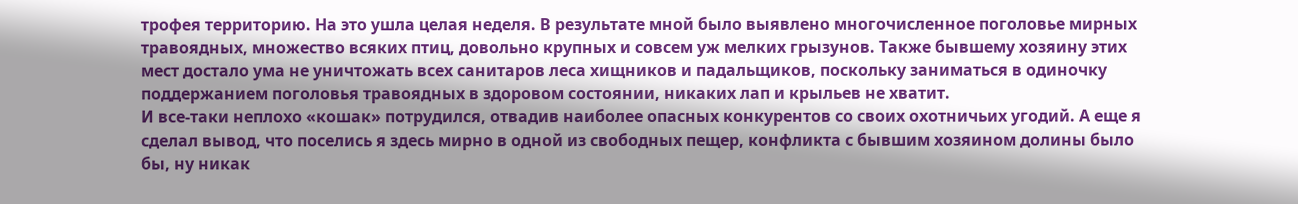трофея территорию. На это ушла целая неделя. В результате мной было выявлено многочисленное поголовье мирных травоядных, множество всяких птиц, довольно крупных и совсем уж мелких грызунов. Также бывшему хозяину этих мест достало ума не уничтожать всех санитаров леса хищников и падальщиков, поскольку заниматься в одиночку поддержанием поголовья травоядных в здоровом состоянии, никаких лап и крыльев не хватит.
И все-таки неплохо «кошак» потрудился, отвадив наиболее опасных конкурентов со своих охотничьих угодий. А еще я сделал вывод, что поселись я здесь мирно в одной из свободных пещер, конфликта с бывшим хозяином долины было бы, ну никак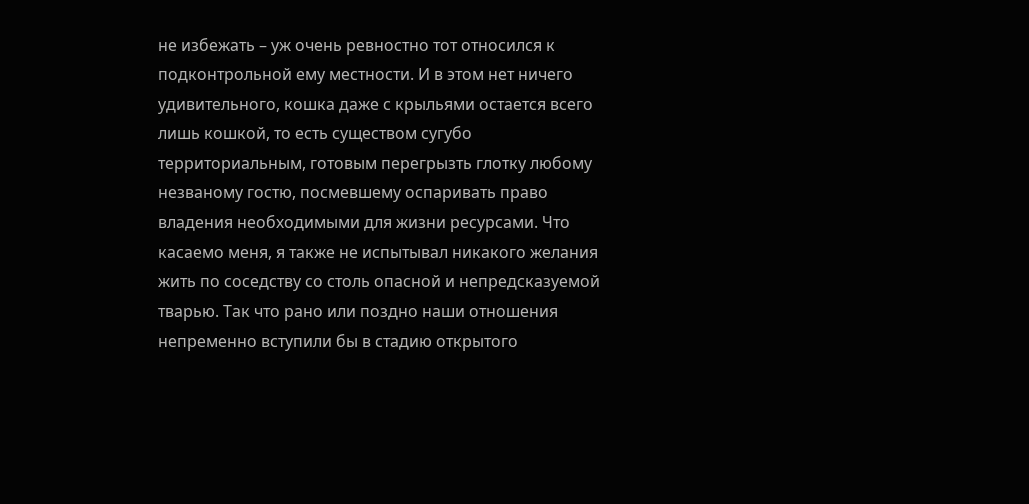не избежать – уж очень ревностно тот относился к подконтрольной ему местности. И в этом нет ничего удивительного, кошка даже с крыльями остается всего лишь кошкой, то есть существом сугубо территориальным, готовым перегрызть глотку любому незваному гостю, посмевшему оспаривать право владения необходимыми для жизни ресурсами. Что касаемо меня, я также не испытывал никакого желания жить по соседству со столь опасной и непредсказуемой тварью. Так что рано или поздно наши отношения непременно вступили бы в стадию открытого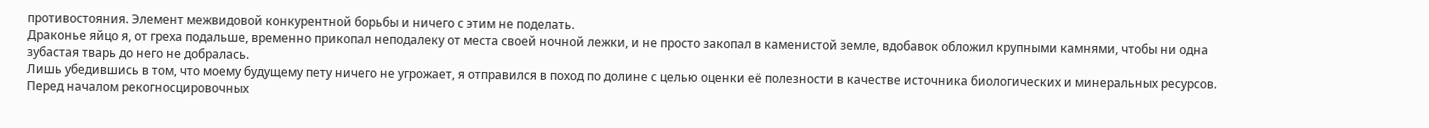противостояния. Элемент межвидовой конкурентной борьбы и ничего с этим не поделать.
Драконье яйцо я, от греха подальше, временно прикопал неподалеку от места своей ночной лежки, и не просто закопал в каменистой земле, вдобавок обложил крупными камнями, чтобы ни одна зубастая тварь до него не добралась.
Лишь убедившись в том, что моему будущему пету ничего не угрожает, я отправился в поход по долине с целью оценки её полезности в качестве источника биологических и минеральных ресурсов.
Перед началом рекогносцировочных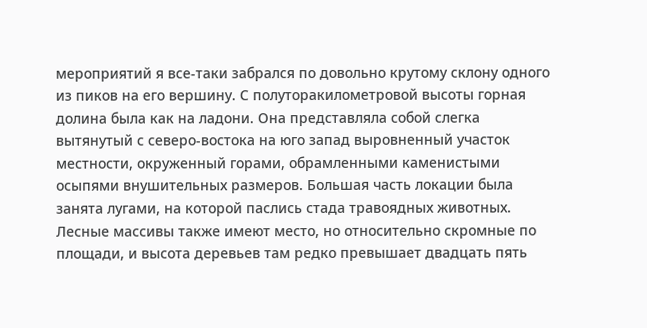мероприятий я все-таки забрался по довольно крутому склону одного из пиков на его вершину. С полуторакилометровой высоты горная долина была как на ладони. Она представляла собой слегка вытянутый с северо-востока на юго запад выровненный участок местности, окруженный горами, обрамленными каменистыми осыпями внушительных размеров. Большая часть локации была занята лугами, на которой паслись стада травоядных животных. Лесные массивы также имеют место, но относительно скромные по площади, и высота деревьев там редко превышает двадцать пять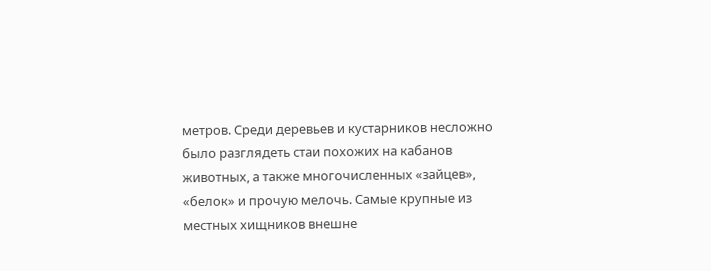метров. Среди деревьев и кустарников несложно было разглядеть стаи похожих на кабанов животных, а также многочисленных «зайцев», «белок» и прочую мелочь. Самые крупные из местных хищников внешне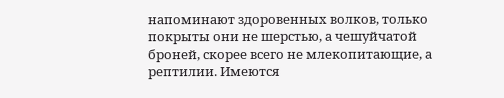напоминают здоровенных волков, только покрыты они не шерстью, а чешуйчатой броней, скорее всего не млекопитающие, а рептилии. Имеются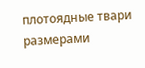плотоядные твари размерами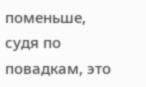поменьше, судя по повадкам, это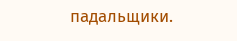падальщики.